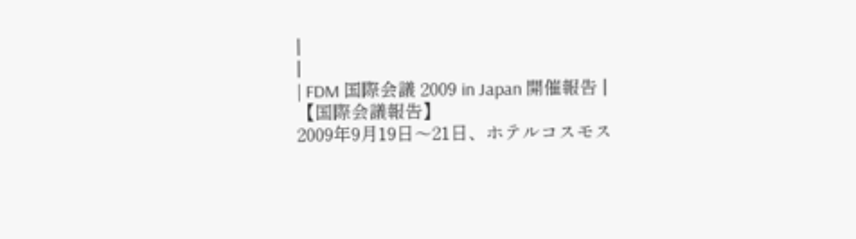|
|
| FDM 国際会議 2009 in Japan 開催報告 |
【国際会議報告】
2009年9月19日〜21日、ホテルコスモス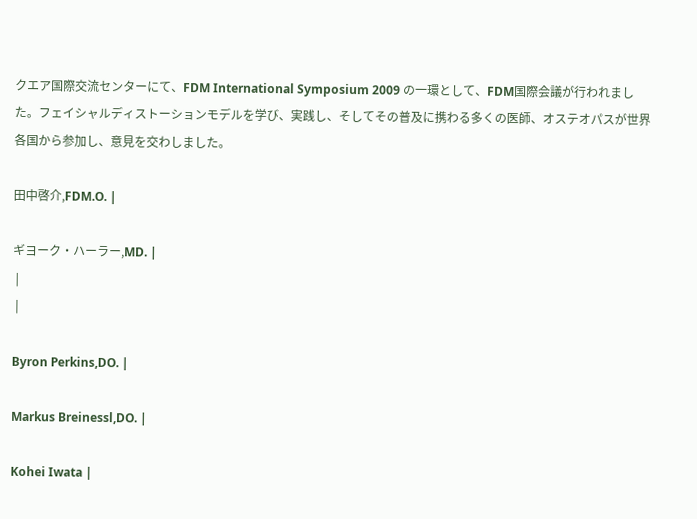クエア国際交流センターにて、FDM International Symposium 2009 の一環として、FDM国際会議が行われました。フェイシャルディストーションモデルを学び、実践し、そしてその普及に携わる多くの医師、オステオパスが世界各国から参加し、意見を交わしました。

田中啓介,FDM.O. |

ギヨーク・ハーラー,MD. |
 |
 |

Byron Perkins,DO. |

Markus Breinessl,DO. |

Kohei Iwata |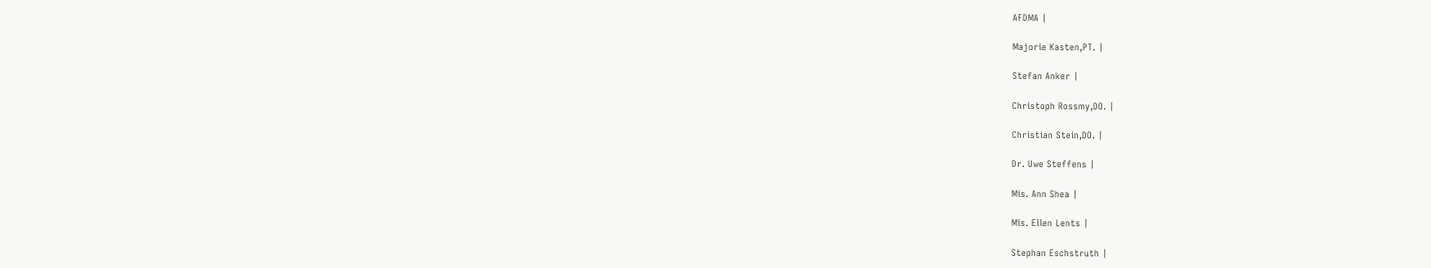AFDMA |

Majorie Kasten,PT. |

Stefan Anker |

Christoph Rossmy,DO. |

Christian Stein,DO. |

Dr. Uwe Steffens |

Mis. Ann Shea |

Mis. Ellen Lents |

Stephan Eschstruth |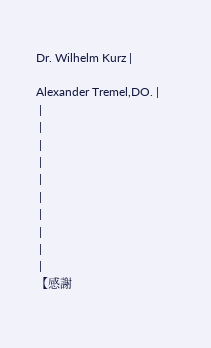Dr. Wilhelm Kurz |

Alexander Tremel,DO. |
 |
 |
 |
 |
 |
 |
 |
 |
 |
 |
【感謝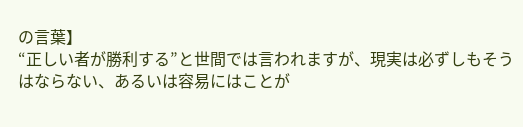の言葉】
“正しい者が勝利する”と世間では言われますが、現実は必ずしもそうはならない、あるいは容易にはことが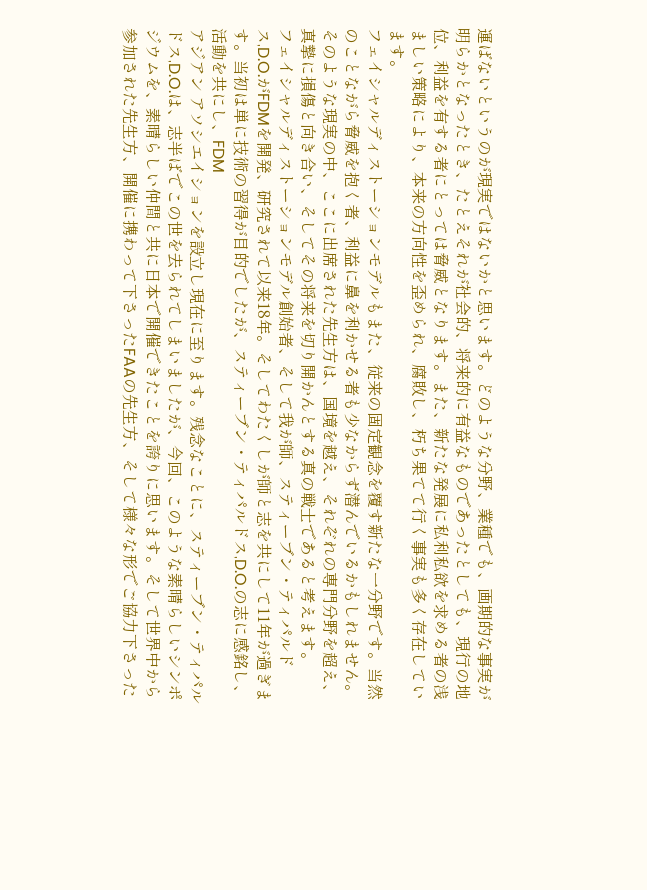運ばないというのが現実ではないかと思います。どのような分野、業種でも、画期的な事実が明らかとなったとき、たとえそれが社会的、将来的に有益なものであったとしても、現行の地位、利益を有する者にとっては脅威となります。また、新たな発展に私利私欲を求める者の浅ましい策略により、本来の方向性を歪められ、腐敗し、朽ち果てて行く事実も多く存在しています。
フェイシャルディストーションモデルもまた、従来の固定観念を覆す新たな一分野です。当然のことながら脅威を抱く者、利益に鼻を利かせる者も少なからず潜んでいるかもしれません。そのような現実の中、ここに出席された先生方は、国境を越え、それぞれの専門分野を超え、真摯に損傷と向き合い、そしてその将来を切り開かんとする真の戦士であると考えます。
フェイシャルディストーションモデル創始者、そして我が師、スティーブン・ティパルドス,D.O.がFDMを開発、研究されて以来18年。そしてわたくしが師と志を共にして11年が過ぎます。当初は単に技術の習得が目的でしたが、スティーブン・ティパルドス,D.O.の志に感銘し、活動を共にし、FDM
アジアン アソシエイションを設立し現在に至ります。残念なことに、スティーブン・ティパルドス,D.O.は、志半ばでこの世を去られてしまいましたが、今回、このような素晴らしいシンポジウムを、素晴らしい仲間と共に日本で開催できたことを誇りに思います。そして世界中から参加された先生方、開催に携わって下さったFAAの先生方、そして様々な形でご協力下さった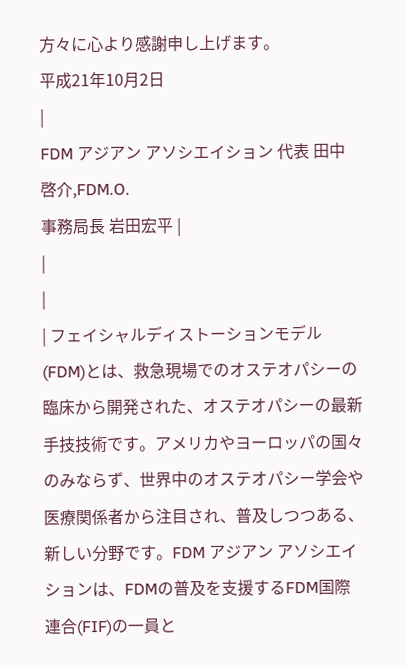方々に心より感謝申し上げます。
平成21年10月2日
|
FDM アジアン アソシエイション 代表 田中啓介,FDM.O.
事務局長 岩田宏平 |
|
|
| フェイシャルディストーションモデル(FDM)とは、救急現場でのオステオパシーの臨床から開発された、オステオパシーの最新手技技術です。アメリカやヨーロッパの国々のみならず、世界中のオステオパシー学会や医療関係者から注目され、普及しつつある、新しい分野です。FDM アジアン アソシエイションは、FDMの普及を支援するFDM国際連合(FIF)の一員と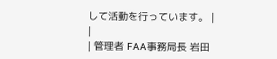して活動を行っています。 |
|
| 管理者 FAA事務局長 岩田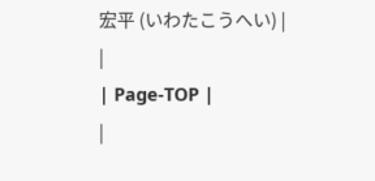宏平 (いわたこうへい) |
|
| Page-TOP |
|